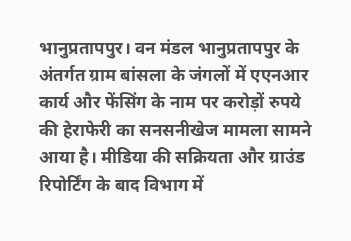भानुप्रतापपुर। वन मंडल भानुप्रतापपुर के अंतर्गत ग्राम बांसला के जंगलों में एएनआर कार्य और फेंसिंग के नाम पर करोड़ों रुपये की हेराफेरी का सनसनीखेज मामला सामने आया है। मीडिया की सक्रियता और ग्राउंड रिपोर्टिंग के बाद विभाग में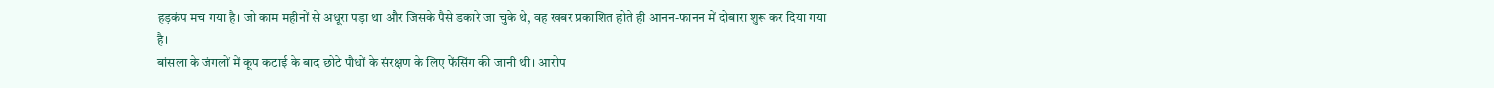हड़कंप मच गया है। जो काम महीनों से अधूरा पड़ा था और जिसके पैसे डकारे जा चुके थे, वह खबर प्रकाशित होते ही आनन-फानन में दोबारा शुरू कर दिया गया है।
बांसला के जंगलों में कूप कटाई के बाद छोटे पौधों के संरक्षण के लिए फेंसिंग की जानी थी। आरोप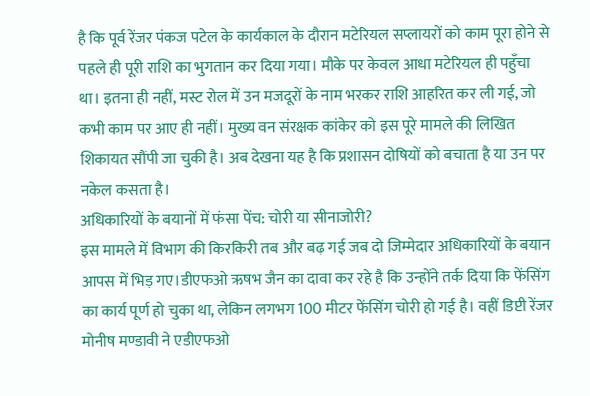है कि पूर्व रेंजर पंकज पटेल के कार्यकाल के दौरान मटेरियल सप्लायरों को काम पूरा होने से पहले ही पूरी राशि का भुगतान कर दिया गया। मौके पर केवल आधा मटेरियल ही पहुँचा था। इतना ही नहीं, मस्ट रोल में उन मजदूरों के नाम भरकर राशि आहरित कर ली गई, जो कभी काम पर आए ही नहीं। मुख्य वन संरक्षक कांकेर को इस पूरे मामले की लिखित शिकायत सौंपी जा चुकी है। अब देखना यह है कि प्रशासन दोषियों को बचाता है या उन पर नकेल कसता है।
अधिकारियों के बयानों में फंसा पेंच: चोरी या सीनाजोरी?
इस मामले में विभाग की किरकिरी तब और बढ़ गई जब दो जिम्मेदार अधिकारियों के बयान आपस में भिड़ गए।डीएफओ ऋषभ जैन का दावा कर रहे है कि उन्होंने तर्क दिया कि फेंसिंग का कार्य पूर्ण हो चुका था, लेकिन लगभग 100 मीटर फेंसिंग चोरी हो गई है। वहीं डिप्टी रेंजर मोनीष मण्डावी ने एडीएफओ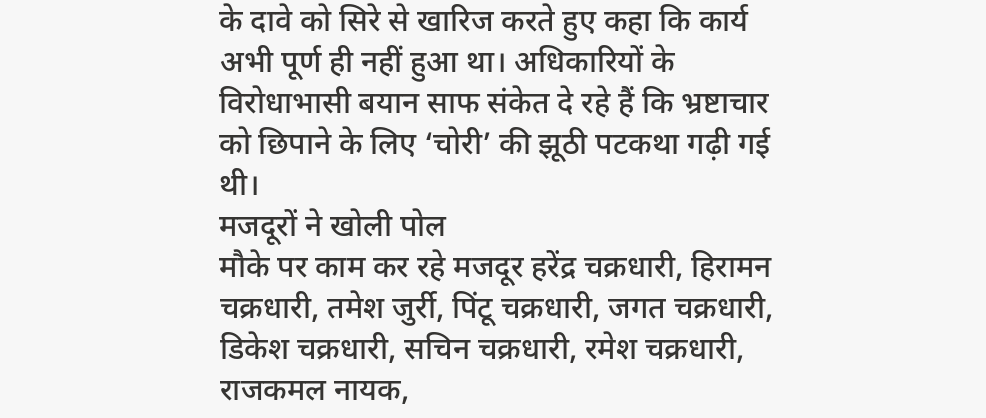के दावे को सिरे से खारिज करते हुए कहा कि कार्य अभी पूर्ण ही नहीं हुआ था। अधिकारियों के विरोधाभासी बयान साफ संकेत दे रहे हैं कि भ्रष्टाचार को छिपाने के लिए ‘चोरी’ की झूठी पटकथा गढ़ी गई थी।
मजदूरों ने खोली पोल
मौके पर काम कर रहे मजदूर हरेंद्र चक्रधारी, हिरामन चक्रधारी, तमेश जुर्री, पिंटू चक्रधारी, जगत चक्रधारी, डिकेश चक्रधारी, सचिन चक्रधारी, रमेश चक्रधारी, राजकमल नायक,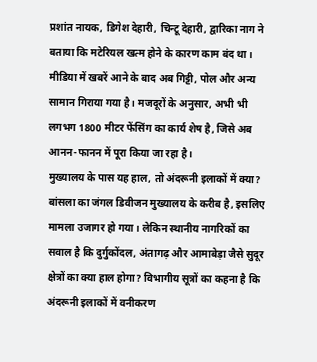प्रशांत नायक, डिगेश देहारी, चिन्टू देहारी, द्वारिका नाग ने बताया कि मटेरियल खत्म होने के कारण काम बंद था। मीडिया में खबरें आने के बाद अब गिट्टी, पोल और अन्य सामान गिराया गया है। मजदूरों के अनुसार, अभी भी लगभग 1800 मीटर फेंसिंग का कार्य शेष है, जिसे अब आनन-फानन में पूरा किया जा रहा है।
मुख्यालय के पास यह हाल, तो अंदरूनी इलाकों में क्या?
बांसला का जंगल डिवीजन मुख्यालय के करीब है, इसलिए मामला उजागर हो गया। लेकिन स्थानीय नागरिकों का सवाल है कि दुर्गुकोंदल, अंतागढ़ और आमाबेड़ा जैसे सुदूर क्षेत्रों का क्या हाल होगा? विभागीय सूत्रों का कहना है कि अंदरूनी इलाकों में वनीकरण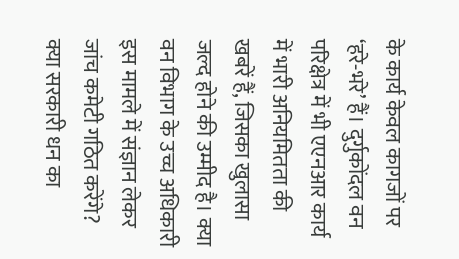के कार्य केवल कागजों पर ‘हरे-भरे’ हैं। दुर्गुकोंदल वन परिक्षेत्र में भी एएनआर कार्य में भारी अनियमितता की खबरें हैं, जिसका खुलासा जल्द होने की उम्मीद है। क्या वन विभाग के उच्च अधिकारी इस मामले में संज्ञान लेकर जांच कमेटी गठित करेंगे? क्या सरकारी धन का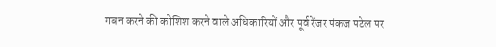गबन करने की कोशिश करने वाले अधिकारियों और पूर्व रेंजर पंकज पटेल पर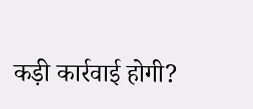कड़ी कार्रवाई होगी?